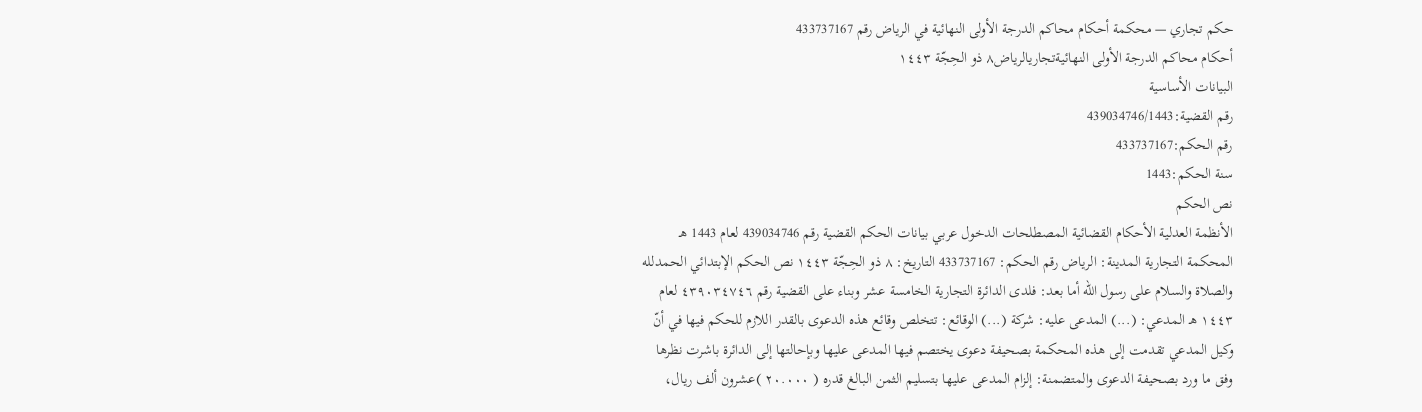حكم تجاري — محكمة أحكام محاكم الدرجة الأولى النهائية في الرياض رقم 433737167
أحكام محاكم الدرجة الأولى النهائيةتجاريالرياض٨ ذو الحِجّة ١٤٤٣
البيانات الأساسية
رقم القضية:439034746/1443
رقم الحكم:433737167
سنة الحكم:1443
نص الحكم
الأنظمة العدلية الأحكام القضائية المصطلحات الدخول عربي بيانات الحكم القضية رقم 439034746 لعام 1443 هـ المحكمة التجارية المدينة: الرياض رقم الحكم: 433737167 التاريخ: ٨ ذو الحِجّة ١٤٤٣ نص الحكم الإبتدائي الحمدلله والصلاة والسلام على رسول الله أما بعد: فلدى الدائرة التجارية الخامسة عشر وبناء على القضية رقم ٤٣٩٠٣٤٧٤٦ لعام ١٤٤٣ هـ المدعي: (...) المدعى عليه: شركة (...) الوقائع: تتخلص وقائع هذه الدعوى بالقدر اللازم للحكم فيها في أنّ وكيل المدعي تقدمت إلى هذه المحكمة بصحيفة دعوى يختصم فيها المدعى عليها وبإحالتها إلى الدائرة باشرت نظرها وفق ما ورد بصحيفة الدعوى والمتضمنة: إلزام المدعى عليها بتسليم الثمن البالغ قدره ( ٢٠.٠٠٠ )عشرون ألف ريال،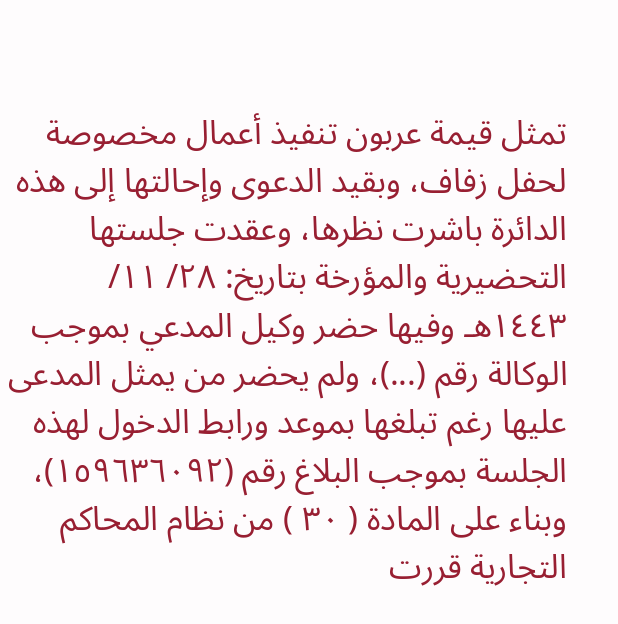تمثل قيمة عربون تنفيذ أعمال مخصوصة لحفل زفاف، وبقيد الدعوى وإحالتها إلى هذه الدائرة باشرت نظرها، وعقدت جلستها التحضيرية والمؤرخة بتاريخ: ٢٨/ ١١/ ١٤٤٣هـ وفيها حضر وكيل المدعي بموجب الوكالة رقم (...)، ولم يحضر من يمثل المدعى عليها رغم تبلغها بموعد ورابط الدخول لهذه الجلسة بموجب البلاغ رقم (١٥٩٦٣٦٠٩٢)، وبناء على المادة ( ٣٠ ) من نظام المحاكم التجارية قررت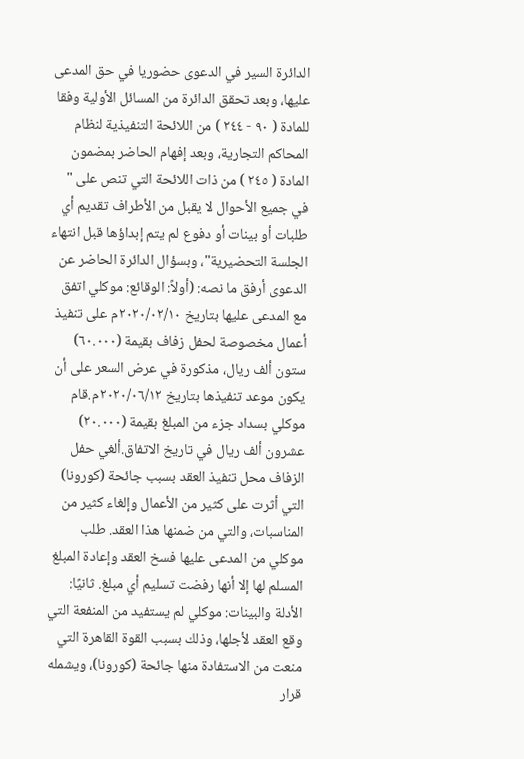الدائرة السير في الدعوى حضوريا في حق المدعى عليها، وبعد تحقق الدائرة من المسائل الأولية وفقا للمادة ( ٩٠ - ٢٤٤ ) من اللائحة التنفيذية لنظام المحاكم التجارية، وبعد إفهام الحاضر بمضمون المادة ( ٢٤٥ ) من ذات اللائحة التي تنص على " في جميع الأحوال لا يقبل من الأطراف تقديم أي طلبات أو بينات أو دفوع لم يتم إبداؤها قبل انتهاء الجلسة التحضيرية"، وبسؤال الدائرة الحاضر عن الدعوى أرفق ما نصه: (أولاً: الوقائع: موكلي اتفق مع المدعى عليها بتاريخ ٢٠٢٠/٠٢/١٠م على تنفيذ أعمال مخصوصة لحفل زفاف بقيمة (٦٠.٠٠٠) ستون ألف ريال، مذكورة في عرض السعر على أن يكون موعد تنفيذها بتاريخ ٢٠٢٠/٠٦/١٢م.قام موكلي بسداد جزء من المبلغ بقيمة (٢٠.٠٠٠) عشرون ألف ريال في تاريخ الاتفاق.ألغي حفل الزفاف محل تنفيذ العقد بسبب جائحة (كورونا) التي أثرت على كثير من الأعمال وإلغاء كثير من المناسبات، والتي من ضمنها هذا العقد. طلب موكلي من المدعى عليها فسخ العقد وإعادة المبلغ المسلم لها إلا أنها رفضت تسليم أي مبلغ. ثانيًا: الأدلة والبينات: موكلي لم يستفيد من المنفعة التي وقع العقد لأجلها، وذلك بسبب القوة القاهرة التي منعت من الاستفادة منها جائحة (كورونا)، ويشمله قرار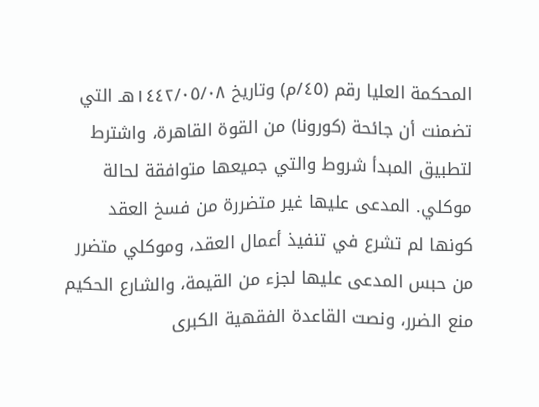المحكمة العليا رقم (٤٥/م) وتاريخ ١٤٤٢/٠٥/٠٨هـ التي تضمنت أن جائحة (كورونا) من القوة القاهرة، واشترط لتطبيق المبدأ شروط والتي جميعها متوافقة لحالة موكلي. المدعى عليها غير متضررة من فسخ العقد كونها لم تشرع في تنفيذ أعمال العقد، وموكلي متضرر من حبس المدعى عليها لجزء من القيمة، والشارع الحكيم منع الضرر، ونصت القاعدة الفقهية الكبرى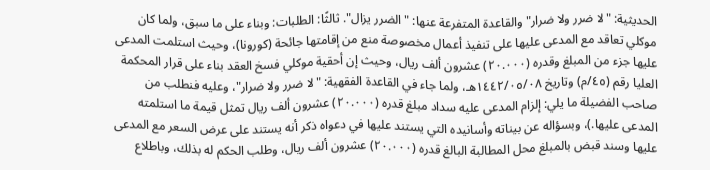الحديثية: "لا ضرر ولا ضرار" والقاعدة المتفرعة عنها: "الضرر يزال". ثالثًا: الطلبات: وبناء على ما سبق، ولما كان موكلي تعاقد مع المدعى عليها على تنفيذ أعمال مخصوصة منع من إقامتها جائحة (كورونا)، وحيث استلمت المدعى عليها جزء من المبلغ وقدره (٢٠.٠٠٠) عشرون ألف ريال، وحيث إن أحقية موكلي فسخ العقد بناء على قرار المحكمة العليا رقم (٤٥/م) وتاريخ ١٤٤٢/٠٥/٠٨هـ، ولما جاء في القاعدة الفقهية: "لا ضرر ولا ضرار"، وعليه فنطلب من صاحب الفضيلة ما يلي: إلزام المدعى عليه سداد مبلغ قدره (٢٠.٠٠٠) عشرون ألف ريال تمثل قيمة ما استلمته المدعى عليها.)، وبسؤاله عن بيناته وأسانيده التي يستند عليها في دعواه ذكر أنه يستند على عرض السعر مع المدعى عليها وسند قبض بالمبلغ محل المطالبة البالغ قدره (٢٠.٠٠٠) عشرون ألف ريال، وطلب الحكم له بذلك، وباطلاع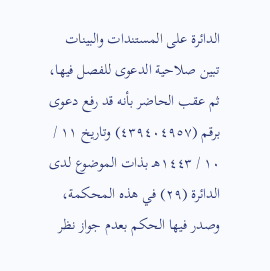الدائرة على المستندات والبينات تبين صلاحية الدعوى للفصل فيها، ثم عقب الحاضر بأنه قد رفع دعوى برقم (٤٣٩٤٠٤٩٥٧) وتاريخ ١١ / ١٠ / ١٤٤٣هـ بذات الموضوع لدى الدائرة (٢٩) في هذه المحكمة، وصدر فيها الحكم بعدم جواز نظر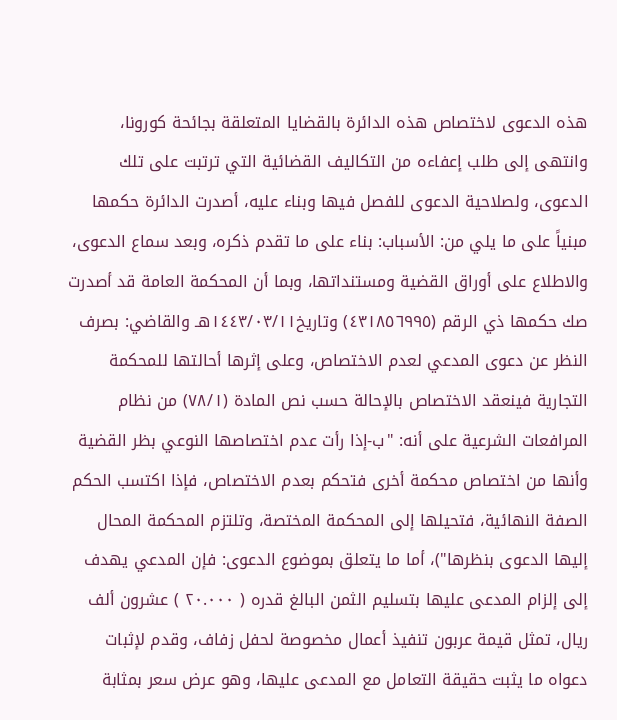هذه الدعوى لاختصاص هذه الدائرة بالقضايا المتعلقة بجائحة كورونا، وانتهى إلى طلب إعفاءه من التكاليف القضائية التي ترتبت على تلك الدعوى، ولصلاحية الدعوى للفصل فيها وبناء عليه، أصدرت الدائرة حكمها مبنياً على ما يلي من: الأسباب: بناء على ما تقدم ذكره، وبعد سماع الدعوى، والاطلاع على أوراق القضية ومستنداتها، وبما أن المحكمة العامة قد أصدرت صك حكمها ذي الرقم (٤٣١٨٥٦٩٩٥) وتاريخ١٤٤٣/٠٣/١١هـ والقاضي: بصرف النظر عن دعوى المدعي لعدم الاختصاص، وعلى إثرها أحالتها للمحكمة التجارية فينعقد الاختصاص بالإحالة حسب نص المادة (٧٨/١) من نظام المرافعات الشرعية على أنه: "ب-إذا رأت عدم اختصاصها النوعي بظر القضية وأنها من اختصاص محكمة أخرى فتحكم بعدم الاختصاص، فإذا اكتسب الحكم الصفة النهائية، فتحيلها إلى المحكمة المختصة، وتلتزم المحكمة المحال إليها الدعوى بنظرها")، أما ما يتعلق بموضوع الدعوى: فإن المدعي يهدف إلى إلزام المدعى عليها بتسليم الثمن البالغ قدره ( ٢٠.٠٠٠ ) عشرون ألف ريال، تمثل قيمة عربون تنفيذ أعمال مخصوصة لحفل زفاف، وقدم لإثبات دعواه ما يثبت حقيقة التعامل مع المدعى عليها، وهو عرض سعر بمثابة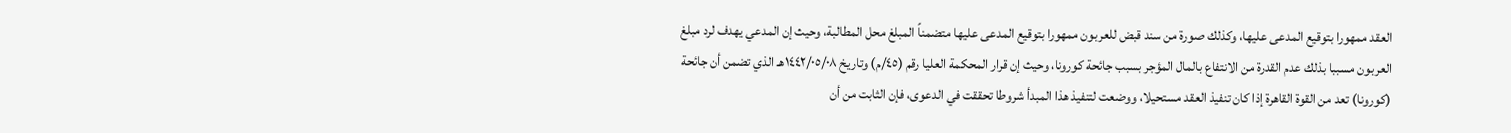العقد ممهورا بتوقيع المدعى عليها، وكذلك صورة من سند قبض للعربون ممهورا بتوقيع المدعى عليها متضمناً المبلغ محل المطالبة، وحيث إن المدعي يهدف لرد مبلغ العربون مسببا بذلك عدم القدرة من الانتفاع بالمال المؤجر بسبب جائحة كورونا، وحيث إن قرار المحكمة العليا رقم (٤٥/م) وتاريخ ١٤٤٢/٠٥/٠٨هـ الذي تضمن أن جائحة (كورونا) تعد من القوة القاهرة إذا كان تنفيذ العقد مستحيلا، ووضعت لتنفيذ هذا المبدأ شروطا تحققت في الدعوى، فإن الثابت من أن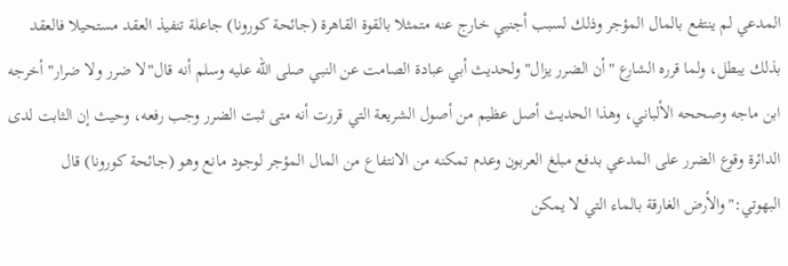المدعي لم ينتفع بالمال المؤجر وذلك لسبب أجنبي خارج عنه متمثلا بالقوة القاهرة (جائحة كورونا) جاعلة تنفيذ العقد مستحيلا فالعقد بذلك يبطل، ولما قرره الشارع "أن الضرر يزال" ولحديث أبي عبادة الصامت عن النبي صلى الله عليه وسلم أنه قال"لا ضرر ولا ضرار" أخرجه ابن ماجه وصححه الألباني، وهذا الحديث أصل عظيم من أصول الشريعة التي قررت أنه متى ثبت الضرر وجب رفعه، وحيث إن الثابت لدى الدائرة وقوع الضرر على المدعي بدفع مبلغ العربون وعدم تمكنه من الانتفاع من المال المؤجر لوجود مانع وهو (جائحة كورونا) قال البهوتي:"والأرض الغارقة بالماء التي لا يمكن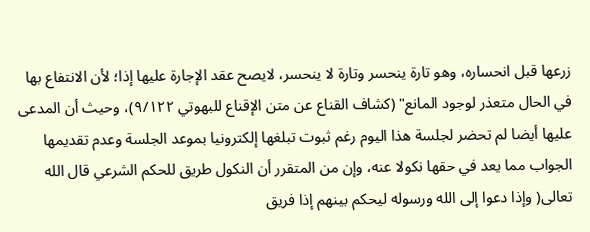زرعها قبل انحساره، وهو تارة ينحسر وتارة لا ينحسر، لايصح عقد الإجارة عليها إذا؛ لأن الانتفاع بها في الحال متعذر لوجود المانع" (كشاف القناع عن متن الإقناع للبهوتي ٩/١٢٢)، وحيث أن المدعى عليها أيضا لم تحضر لجلسة هذا اليوم رغم ثبوت تبلغها إلكترونيا بموعد الجلسة وعدم تقديمها الجواب مما يعد في حقها نكولا عنه، وإن من المتقرر أن النكول طريق للحكم الشرعي قال الله تعالى( وإذا دعوا إلى الله ورسوله ليحكم بينهم إذا فريق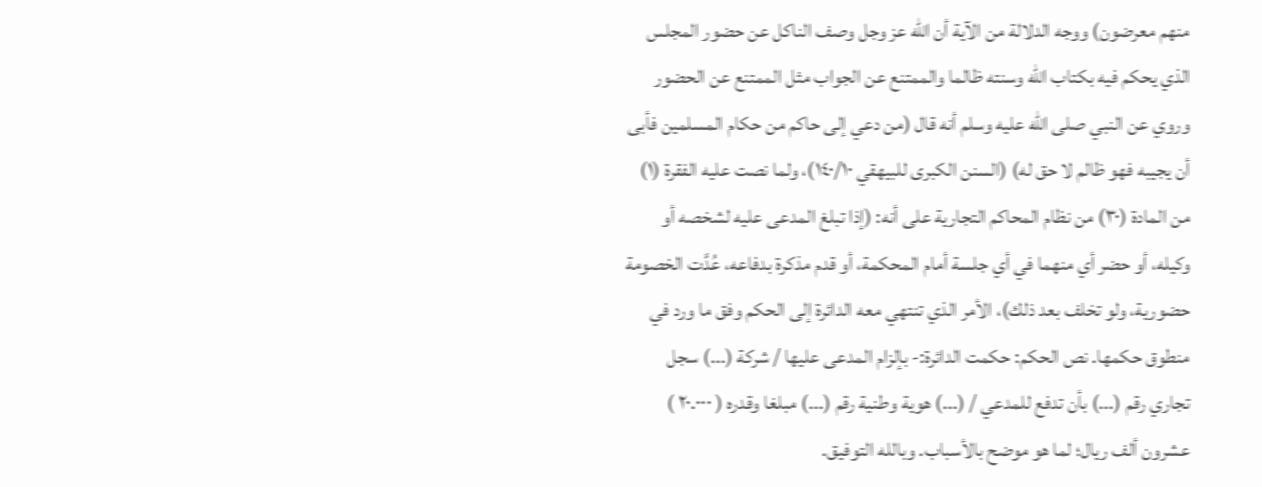منهم معرضون) ووجه الدلالة من الآية أن الله عز وجل وصف الناكل عن حضور المجلس الذي يحكم فيه بكتاب الله وسنته ظالما والممتنع عن الجواب مثل الممتنع عن الحضور وروي عن النبي صلى الله عليه وسلم أنه قال (من دعي إلى حاكم من حكام المسلمين فأبى أن يجيبه فهو ظالم لا حق له) (السنن الكبرى للبيهقي ١٤٠/١٠)، ولما نصت عليه الفقرة (١) من المادة (٣٠) من نظام المحاكم التجارية على أنه: (إذا تبلغ المدعى عليه لشخصه أو وكيله، أو حضر أي منهما في أي جلسة أمام المحكمة، أو قدم مذكرة بدفاعه، عُدَّت الخصومة حضورية، ولو تخلف بعد ذلك)، الأمر الذي تنتهي معه الدائرة إلى الحكم وفق ما ورد في منطوق حكمها. نص الحكم: حكمت الدائرة:- بإلزام المدعى عليها / شركة (...) سجل تجاري رقم (...) بأن تدفع للمدعي / (...) هوية وطنية رقم (...) مبلغا وقدره ( ٢٠.٠٠٠ ) عشرون ألف ريال؛ لما هو موضح بالأسباب. وبالله التوفيق.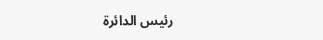رئيس الدائرة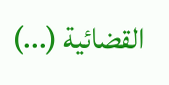القضائية (...)